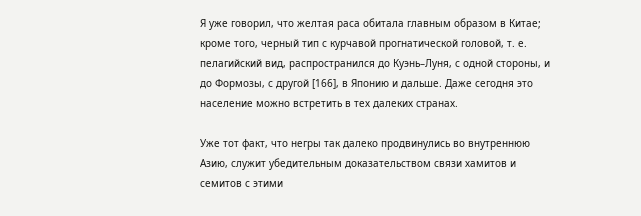Я уже говорил, что желтая раса обитала главным образом в Китае; кроме того, черный тип с курчавой прогнатической головой, т. е. пелагийский вид, распространился до Куэнь–Луня, с одной стороны, и до Формозы, с другой [166], в Японию и дальше. Даже сегодня это население можно встретить в тех далеких странах.

Уже тот факт, что негры так далеко продвинулись во внутреннюю Азию, служит убедительным доказательством связи хамитов и семитов с этими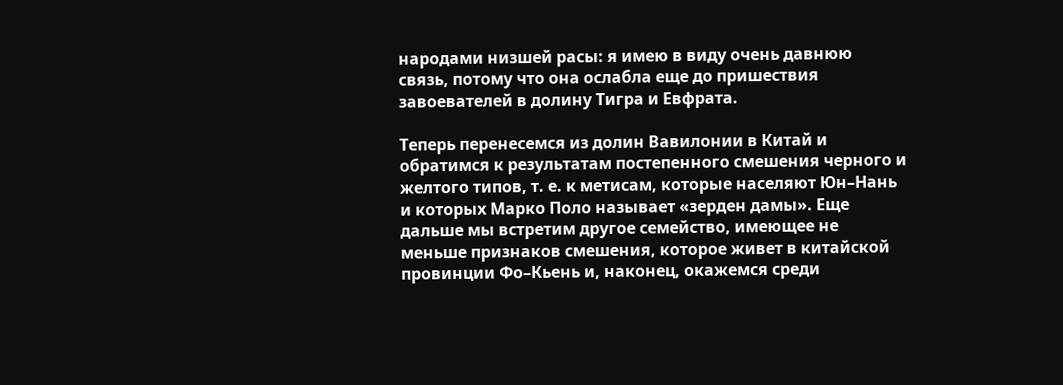народами низшей расы: я имею в виду очень давнюю связь, потому что она ослабла еще до пришествия завоевателей в долину Тигра и Евфрата.

Теперь перенесемся из долин Вавилонии в Китай и обратимся к результатам постепенного смешения черного и желтого типов, т. е. к метисам, которые населяют Юн–Нань и которых Марко Поло называет «зерден дамы». Еще дальше мы встретим другое семейство, имеющее не меньше признаков смешения, которое живет в китайской провинции Фо–Кьень и, наконец, окажемся среди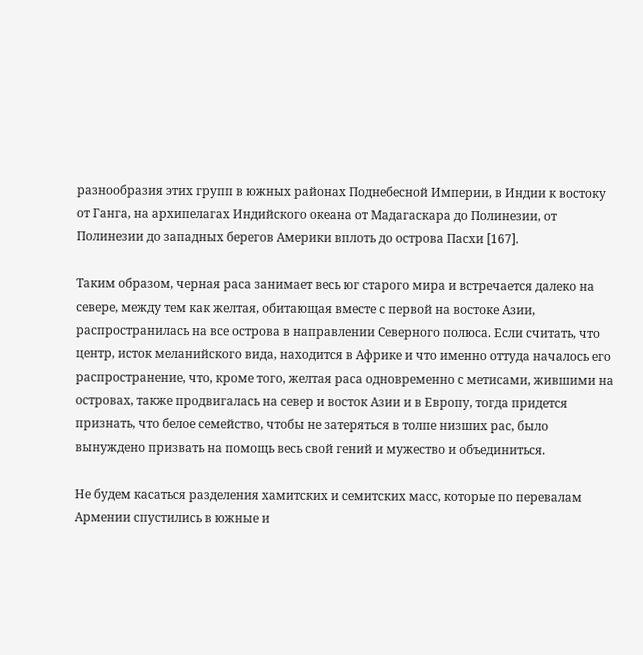разнообразия этих групп в южных районах Поднебесной Империи, в Индии к востоку от Ганга, на архипелагах Индийского океана от Мадагаскара до Полинезии, от Полинезии до западных берегов Америки вплоть до острова Пасхи [167].

Таким образом, черная раса занимает весь юг старого мира и встречается далеко на севере, между тем как желтая, обитающая вместе с первой на востоке Азии, распространилась на все острова в направлении Северного полюса. Если считать, что центр, исток меланийского вида, находится в Африке и что именно оттуда началось его распространение, что, кроме того, желтая раса одновременно с метисами, жившими на островах, также продвигалась на север и восток Азии и в Европу, тогда придется признать, что белое семейство, чтобы не затеряться в толпе низших рас, было вынуждено призвать на помощь весь свой гений и мужество и объединиться.

Не будем касаться разделения хамитских и семитских масс, которые по перевалам Армении спустились в южные и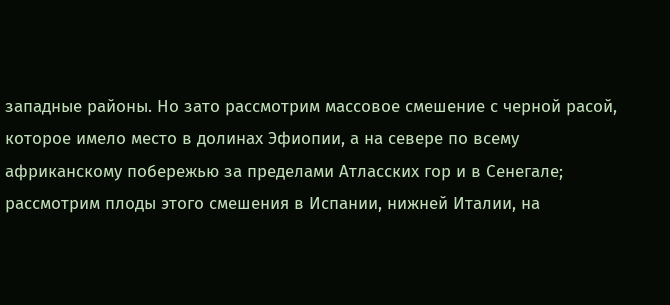западные районы. Но зато рассмотрим массовое смешение с черной расой, которое имело место в долинах Эфиопии, а на севере по всему африканскому побережью за пределами Атласских гор и в Сенегале; рассмотрим плоды этого смешения в Испании, нижней Италии, на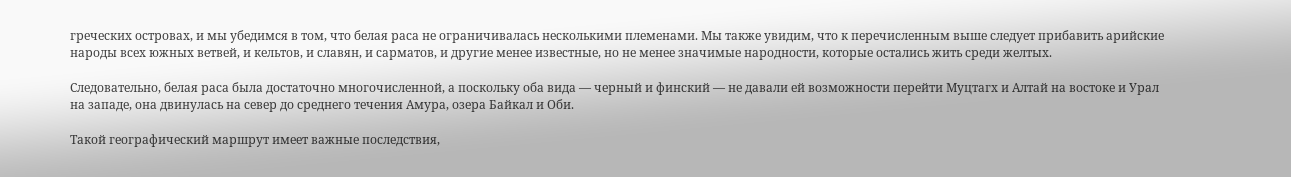греческих островах, и мы убедимся в том, что белая раса не ограничивалась несколькими племенами. Мы также увидим, что к перечисленным выше следует прибавить арийские народы всех южных ветвей, и кельтов, и славян, и сарматов, и другие менее известные, но не менее значимые народности, которые остались жить среди желтых.

Следовательно, белая раса была достаточно многочисленной, а поскольку оба вида — черный и финский — не давали ей возможности перейти Муцтагх и Алтай на востоке и Урал на западе, она двинулась на север до среднего течения Амура, озера Байкал и Оби.

Такой географический маршрут имеет важные последствия,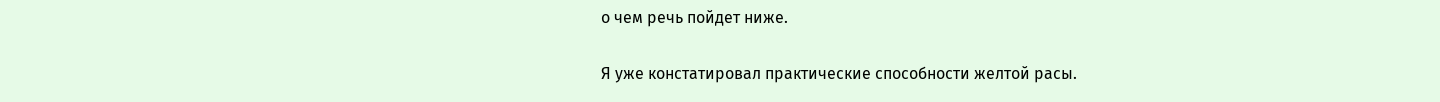о чем речь пойдет ниже.

Я уже констатировал практические способности желтой расы.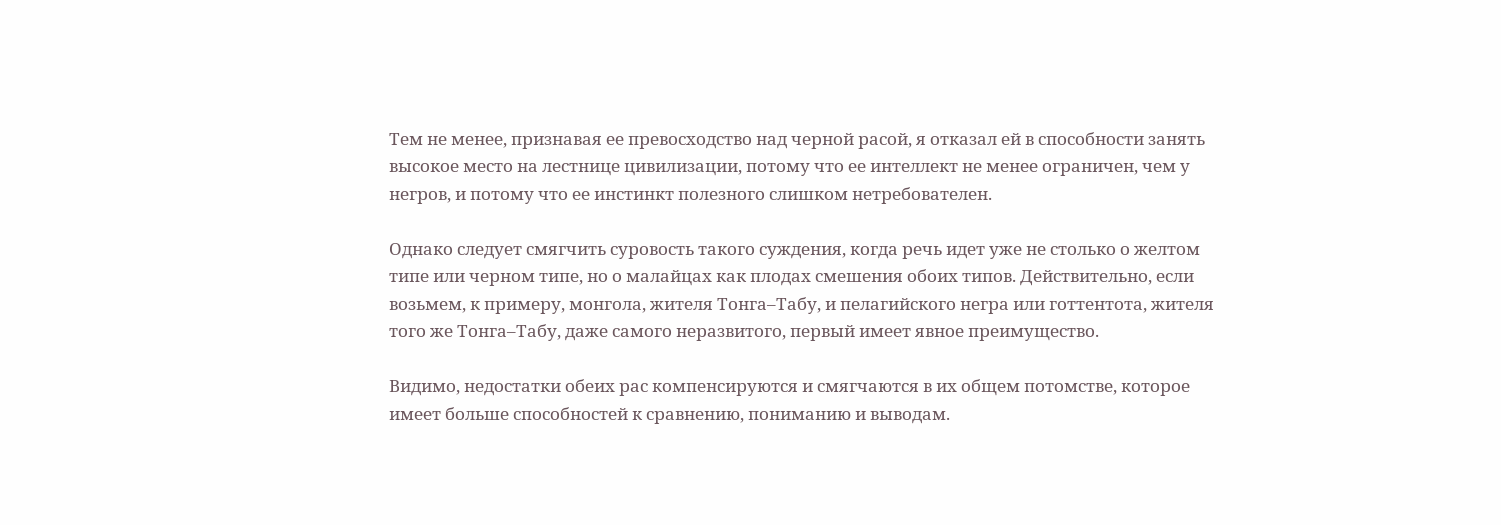Тем не менее, признавая ее превосходство над черной расой, я отказал ей в способности занять высокое место на лестнице цивилизации, потому что ее интеллект не менее ограничен, чем у негров, и потому что ее инстинкт полезного слишком нетребователен.

Однако следует смягчить суровость такого суждения, когда речь идет уже не столько о желтом типе или черном типе, но о малайцах как плодах смешения обоих типов. Действительно, если возьмем, к примеру, монгола, жителя Тонга–Табу, и пелагийского негра или готтентота, жителя того же Тонга–Табу, даже самого неразвитого, первый имеет явное преимущество.

Видимо, недостатки обеих рас компенсируются и смягчаются в их общем потомстве, которое имеет больше способностей к сравнению, пониманию и выводам.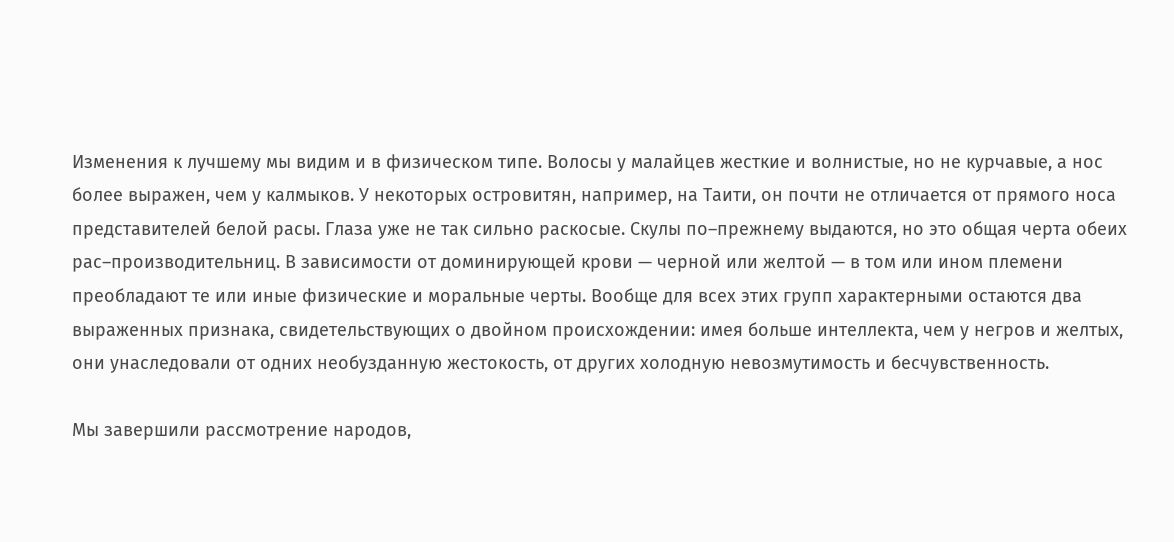Изменения к лучшему мы видим и в физическом типе. Волосы у малайцев жесткие и волнистые, но не курчавые, а нос более выражен, чем у калмыков. У некоторых островитян, например, на Таити, он почти не отличается от прямого носа представителей белой расы. Глаза уже не так сильно раскосые. Скулы по–прежнему выдаются, но это общая черта обеих рас–производительниц. В зависимости от доминирующей крови — черной или желтой — в том или ином племени преобладают те или иные физические и моральные черты. Вообще для всех этих групп характерными остаются два выраженных признака, свидетельствующих о двойном происхождении: имея больше интеллекта, чем у негров и желтых, они унаследовали от одних необузданную жестокость, от других холодную невозмутимость и бесчувственность.

Мы завершили рассмотрение народов,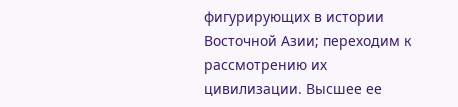фигурирующих в истории Восточной Азии; переходим к рассмотрению их цивилизации. Высшее ее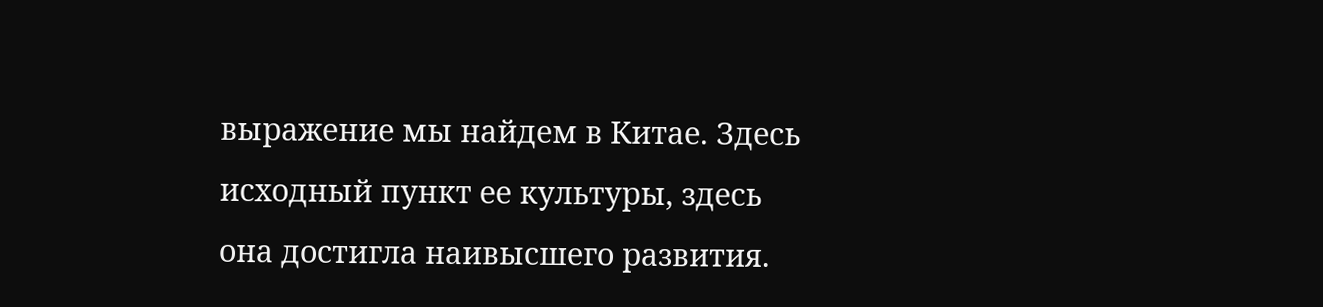выражение мы найдем в Китае. Здесь исходный пункт ее культуры, здесь она достигла наивысшего развития.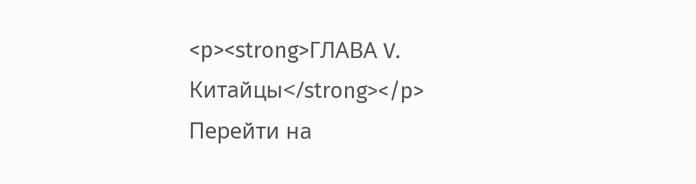<p><strong>ГЛАВА V. Китайцы</strong></p>
Перейти на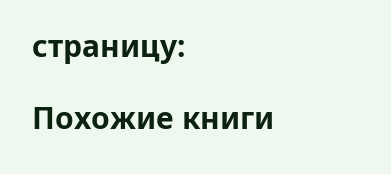страницу:

Похожие книги